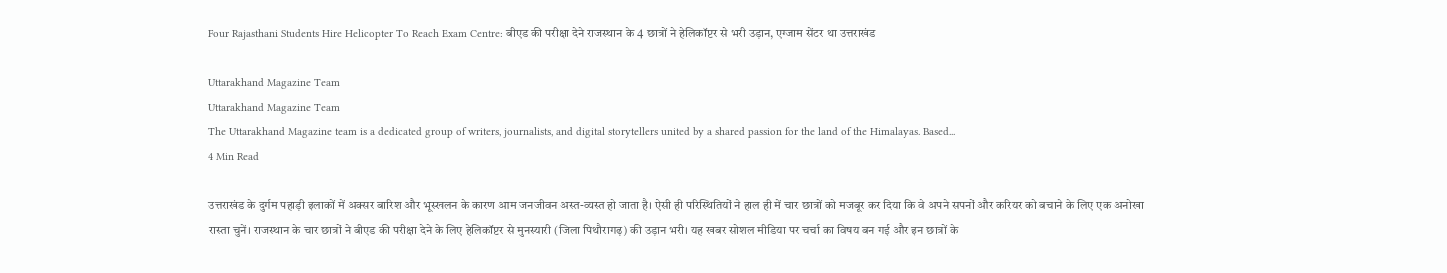Four Rajasthani Students Hire Helicopter To Reach Exam Centre: बीएड की परीक्षा देने राजस्थान के 4 छात्रों ने हेलिकॉप्टर से भरी उड़ान, एग्जाम सेंटर था उत्तराखंड

Uttarakhand Magazine Team
Uttarakhand Magazine Team
The Uttarakhand Magazine team is a dedicated group of writers, journalists, and digital storytellers united by a shared passion for the land of the Himalayas. Based...
4 Min Read

उत्तराखंड के दुर्गम पहाड़ी इलाकों में अक्सर बारिश और भूस्खलन के कारण आम जनजीवन अस्त-व्यस्त हो जाता है। ऐसी ही परिस्थितियों ने हाल ही में चार छात्रों को मजबूर कर दिया कि वे अपने सपनों और करियर को बचाने के लिए एक अनोखा रास्ता चुनें। राजस्थान के चार छात्रों ने बीएड की परीक्षा देने के लिए हेलिकॉप्टर से मुनस्यारी (जिला पिथौरागढ़) की उड़ान भरी। यह खबर सोशल मीडिया पर चर्चा का विषय बन गई और इन छात्रों के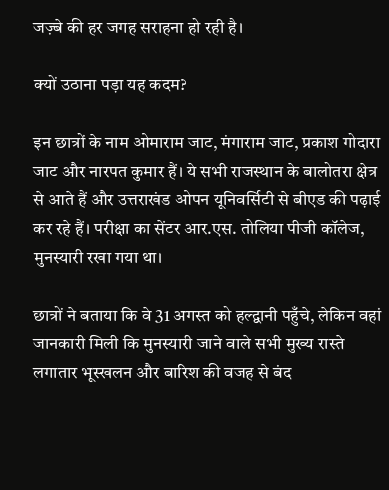जज़्बे की हर जगह सराहना हो रही है।

क्यों उठाना पड़ा यह कदम?

इन छात्रों के नाम ओमाराम जाट, मंगाराम जाट, प्रकाश गोदारा जाट और नारपत कुमार हैं। ये सभी राजस्थान के बालोतरा क्षेत्र से आते हैं और उत्तराखंड ओपन यूनिवर्सिटी से बीएड की पढ़ाई कर रहे हैं। परीक्षा का सेंटर आर.एस. तोलिया पीजी कॉलेज, मुनस्यारी रखा गया था।

छात्रों ने बताया कि वे 31 अगस्त को हल्द्वानी पहुँचे, लेकिन वहां जानकारी मिली कि मुनस्यारी जाने वाले सभी मुख्य रास्ते लगातार भूस्खलन और बारिश की वजह से बंद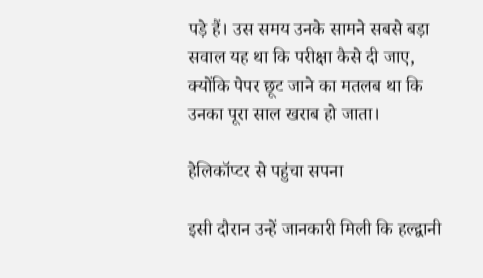पड़े हैं। उस समय उनके सामने सबसे बड़ा सवाल यह था कि परीक्षा कैसे दी जाए, क्योंकि पेपर छूट जाने का मतलब था कि उनका पूरा साल खराब हो जाता।

हेलिकॉप्टर से पहुंचा सपना

इसी दौरान उन्हें जानकारी मिली कि हल्द्वानी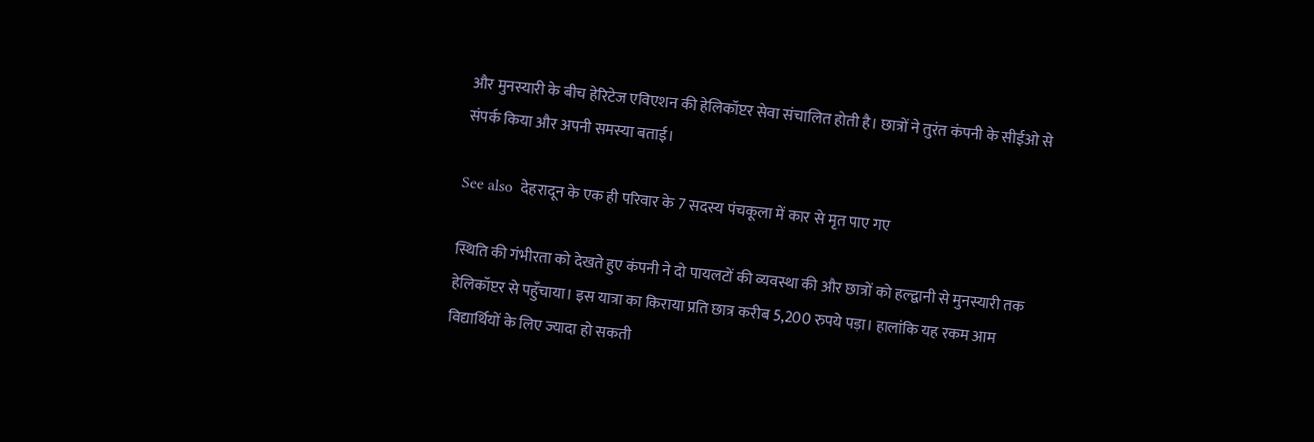और मुनस्यारी के बीच हेरिटेज एविएशन की हेलिकॉप्टर सेवा संचालित होती है। छात्रों ने तुरंत कंपनी के सीईओ से संपर्क किया और अपनी समस्या बताई।

See also  देहरादून के एक ही परिवार के 7 सदस्य पंचकूला में कार से मृत पाए गए

स्थिति की गंभीरता को देखते हुए कंपनी ने दो पायलटों की व्यवस्था की और छात्रों को हल्द्वानी से मुनस्यारी तक हेलिकॉप्टर से पहुँचाया। इस यात्रा का किराया प्रति छात्र करीब 5,200 रुपये पड़ा। हालांकि यह रकम आम विद्यार्थियों के लिए ज्यादा हो सकती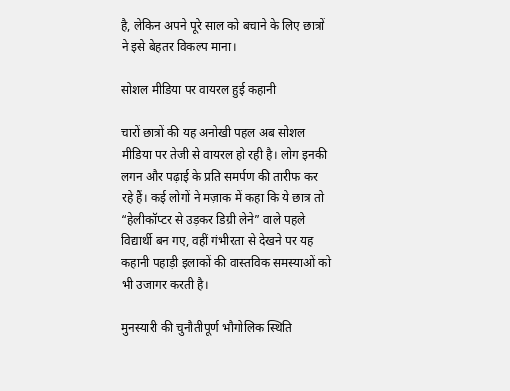है, लेकिन अपने पूरे साल को बचाने के लिए छात्रों ने इसे बेहतर विकल्प माना।

सोशल मीडिया पर वायरल हुई कहानी

चारों छात्रों की यह अनोखी पहल अब सोशल मीडिया पर तेजी से वायरल हो रही है। लोग इनकी लगन और पढ़ाई के प्रति समर्पण की तारीफ कर रहे हैं। कई लोगों ने मज़ाक में कहा कि ये छात्र तो “हेलीकॉप्टर से उड़कर डिग्री लेने” वाले पहले विद्यार्थी बन गए, वहीं गंभीरता से देखने पर यह कहानी पहाड़ी इलाकों की वास्तविक समस्याओं को भी उजागर करती है।

मुनस्यारी की चुनौतीपूर्ण भौगोलिक स्थिति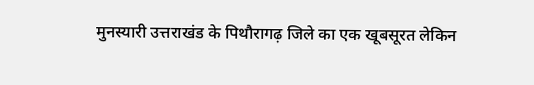मुनस्यारी उत्तराखंड के पिथौरागढ़ जिले का एक खूबसूरत लेकिन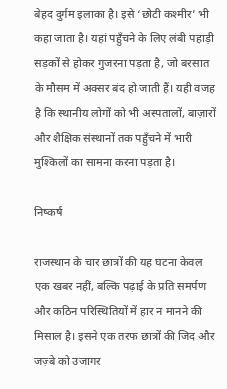बेहद दुर्गम इलाका है। इसे ‘छोटी कश्मीर’ भी कहा जाता है। यहां पहुँचने के लिए लंबी पहाड़ी सड़कों से होकर गुजरना पड़ता है, जो बरसात के मौसम में अक्सर बंद हो जाती हैं। यही वजह है कि स्थानीय लोगों को भी अस्पतालों, बाज़ारों और शैक्षिक संस्थानों तक पहुँचने में भारी मुश्किलों का सामना करना पड़ता है।

निष्कर्ष

राजस्थान के चार छात्रों की यह घटना केवल एक खबर नहीं, बल्कि पढ़ाई के प्रति समर्पण और कठिन परिस्थितियों में हार न मानने की मिसाल है। इसने एक तरफ छात्रों की जिद और जज़्बे को उजागर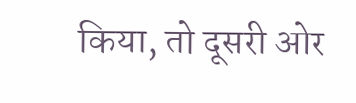किया, तो दूसरी ओर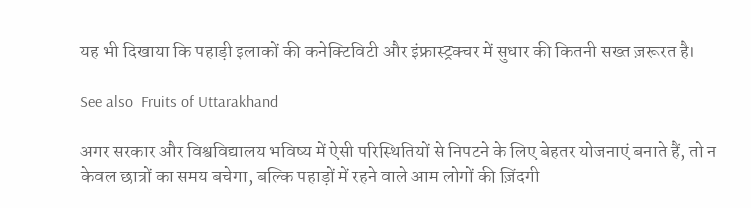यह भी दिखाया कि पहाड़ी इलाकों की कनेक्टिविटी और इंफ्रास्ट्रक्चर में सुधार की कितनी सख्त ज़रूरत है।

See also  Fruits of Uttarakhand

अगर सरकार और विश्वविद्यालय भविष्य में ऐसी परिस्थितियों से निपटने के लिए बेहतर योजनाएं बनाते हैं, तो न केवल छात्रों का समय बचेगा, बल्कि पहाड़ों में रहने वाले आम लोगों की ज़िंदगी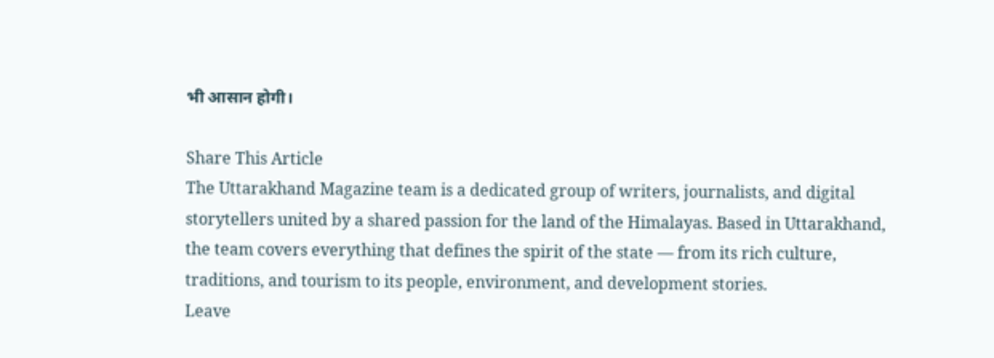भी आसान होगी।

Share This Article
The Uttarakhand Magazine team is a dedicated group of writers, journalists, and digital storytellers united by a shared passion for the land of the Himalayas. Based in Uttarakhand, the team covers everything that defines the spirit of the state — from its rich culture, traditions, and tourism to its people, environment, and development stories.
Leave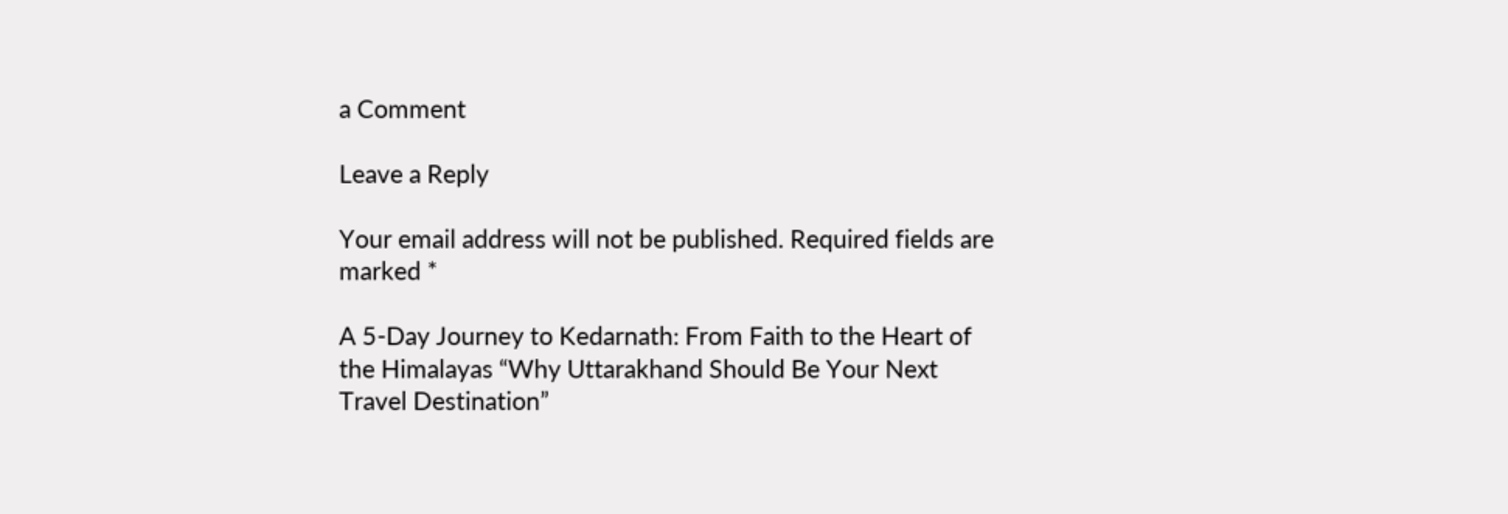a Comment

Leave a Reply

Your email address will not be published. Required fields are marked *

A 5-Day Journey to Kedarnath: From Faith to the Heart of the Himalayas “Why Uttarakhand Should Be Your Next Travel Destination”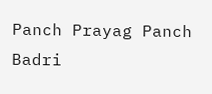Panch Prayag Panch Badri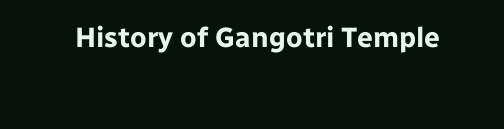History of Gangotri Temple